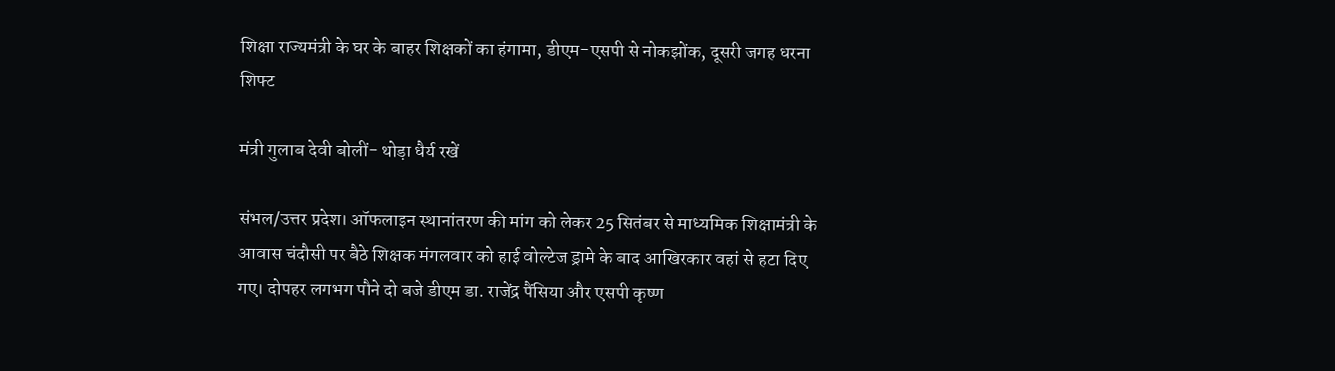शिक्षा राज्यमंत्री के घर के बाहर शिक्षकों का हंगामा, डीएम-एसपी से नोकझोंक, दूसरी जगह धरना शिफ्ट

मंत्री गुलाब देवी बोलीं- थोड़ा धैर्य रखें

संभल/उत्तर प्रदेश। ऑफलाइन स्थानांतरण की मांग को लेकर 25 सितंबर से माध्यमिक शिक्षामंत्री के आवास चंदौसी पर बैठे शिक्षक मंगलवार को हाई वोल्टेज ड्रामे के बाद आखिरकार वहां से हटा दिए गए। दोपहर लगभग पौने दो बजे डीएम डा. राजेंद्र पैंसिया और एसपी कृष्ण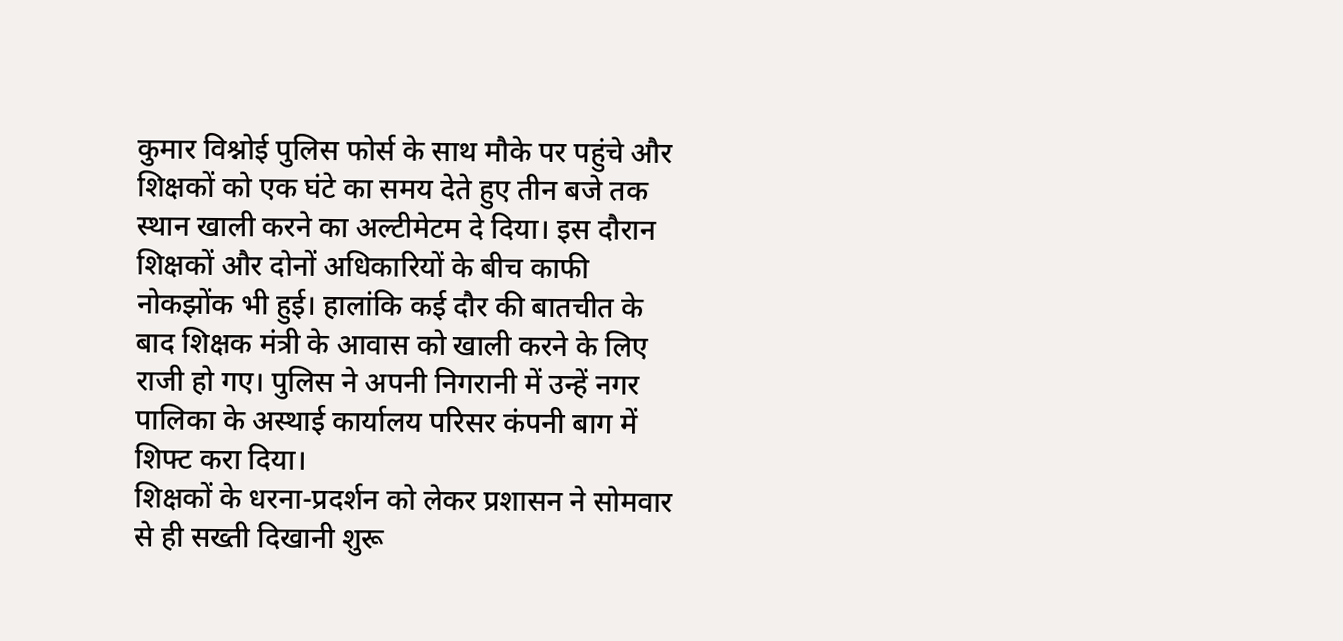कुमार विश्नोई पुलिस फोर्स के साथ मौके पर पहुंचे और शिक्षकों को एक घंटे का समय देते हुए तीन बजे तक स्थान खाली करने का अल्टीमेटम दे दिया। इस दौरान शिक्षकों और दोनों अधिकारियों के बीच काफी नोकझोंक भी हुई। हालांकि कई दौर की बातचीत के बाद शिक्षक मंत्री के आवास को खाली करने के लिए राजी हो गए। पुलिस ने अपनी निगरानी में उन्हें नगर पालिका के अस्थाई कार्यालय परिसर कंपनी बाग में शिफ्ट करा दिया।
शिक्षकों के धरना-प्रदर्शन को लेकर प्रशासन ने सोमवार से ही सख्ती दिखानी शुरू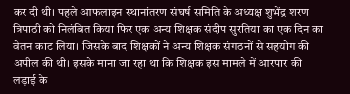कर दी थी। पहले आफलाइन स्थानांतरण संघर्ष समिति के अध्यक्ष शुभेंद्र शरण त्रिपाठी को निलंबित किया फिर एक अन्य शिक्षक संदीप सुरतिया का एक दिन का वेतन काट लिया। जिसके बाद शिक्षकों ने अन्य शिक्षक संगठनों से सहयोग की अपील की थी। इसके माना जा रहा था कि शिक्षक इस मामले में आरपार की लड़ाई के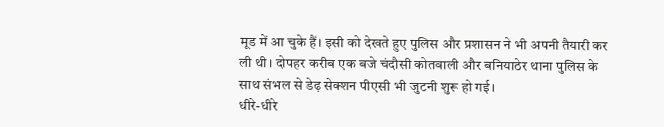मूड में आ चुके हैं। इसी को देखते हुए पुलिस और प्रशासन ने भी अपनी तैयारी कर ली थी। दोपहर करीब एक बजे चंदौसी कोतवाली और बनियाठेर थाना पुलिस के साथ संभल से डेढ़ सेक्शन पीएसी भी जुटनी शुरू हो गई।
धीरे-धीरे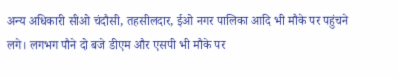अन्य अधिकारी सीओ चंदौसी, तहसीलदार, ईओ नगर पालिका आदि भी मौके पर पहुंचने लगे। लगभग पौने दो बजे डीएम और एसपी भी मौके पर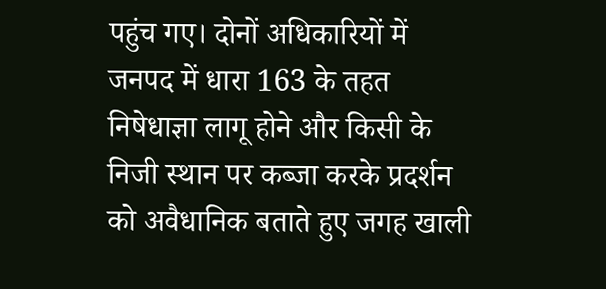पहुंच गए। दोनों अधिकारियों में जनपद में धारा 163 के तहत निषेधाज्ञा लागू होने और किसी के निजी स्थान पर कब्जा करके प्रदर्शन को अवैधानिक बताते हुए जगह खाली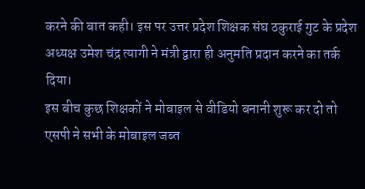करने की बात कही। इस पर उत्तर प्रदेश शिक्षक संघ ठकुराई गुट के प्रदेश अध्यक्ष उमेश चंद्र त्यागी ने मंत्री द्वारा ही अनुमति प्रदान करने का तर्क दिया।
इस बीच कुछ शिक्षकों ने मोबाइल से वीडियो बनानी शुरू कर दो तो एसपी ने सभी के मोबाइल जब्त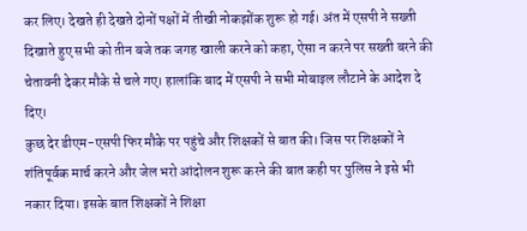कर लिए। देखते ही देखते दोनों पक्षों में तीखी नोकझोंक शुरू हो गई। अंत में एसपी ने सख्ती दिखाते हुए सभी को तीन बजे तक जगह खाली करने को कहा, ऐसा न करने पर सख्ती बरने की चेतावनी देकर मौके से चले गए। हालांकि बाद में एसपी ने सभी मोबाइल लौटाने के आदेश दे दिए।
कुछ देर डीएम-एसपी फिर मौके पर पहुंचे और शिक्षकों से बात की। जिस पर शिक्षकों ने शंतिपूर्वक मार्च करने और जेल भरो आंदोलन शुरू करने की बात कही पर पुलिस ने इसे भी नकार दिया। इसके बात शिक्षकों ने शिक्षा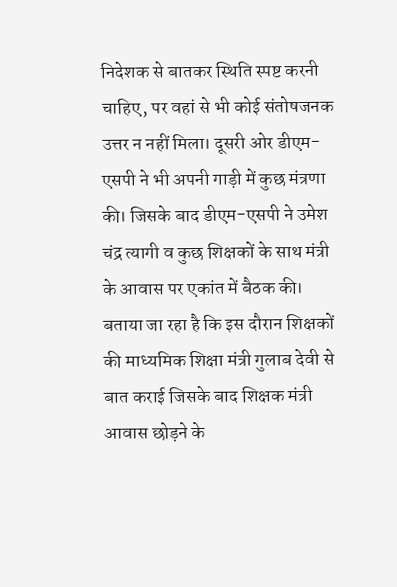निदेशक से बातकर स्थिति स्पष्ट करनी चाहिए, पर वहां से भी कोई संतोषजनक उत्तर न नहीं मिला। दूसरी ओर डीएम-एसपी ने भी अपनी गाड़ी में कुछ मंत्रणा की। जिसके बाद डीएम-एसपी ने उमेश चंद्र त्यागी व कुछ शिक्षकों के साथ मंत्री के आवास पर एकांत में बैठक की। बताया जा रहा है कि इस दौरान शिक्षकों की माध्यमिक शिक्षा मंत्री गुलाब देवी से बात कराई जिसके बाद शिक्षक मंत्री आवास छोड़ने के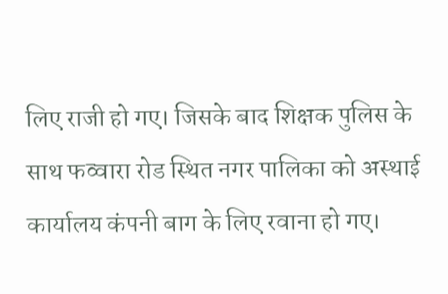लिए राजी हो गए। जिसके बाद शिक्षक पुलिस के साथ फव्वारा रोड स्थित नगर पालिका को अस्थाई कार्यालय कंपनी बाग के लिए रवाना हो गए।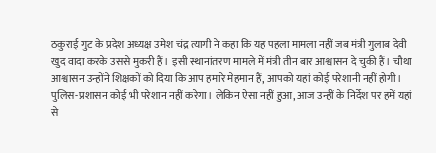ठकुराई गुट के प्रदेश अध्यक्ष उमेश चंद्र त्यागी ने कहा कि यह पहला मामला नहीं जब मंत्री गुलाब देवी खुद वादा करके उससे मुकरी हैं। इसी स्थानांतरण मामले में मंत्री तीन बार आश्वासन दे चुकी हैं। चौथा आश्वासन उन्होंने शिक्षकों को दिया कि आप हमारे मेहमान हैं, आपको यहां कोई परेशानी नहीं होगी। पुलिस-प्रशासन कोई भी परेशान नहीं करेगा। लेकिन ऐसा नहीं हुआ, आज उन्हीं के निर्देश पर हमें यहां से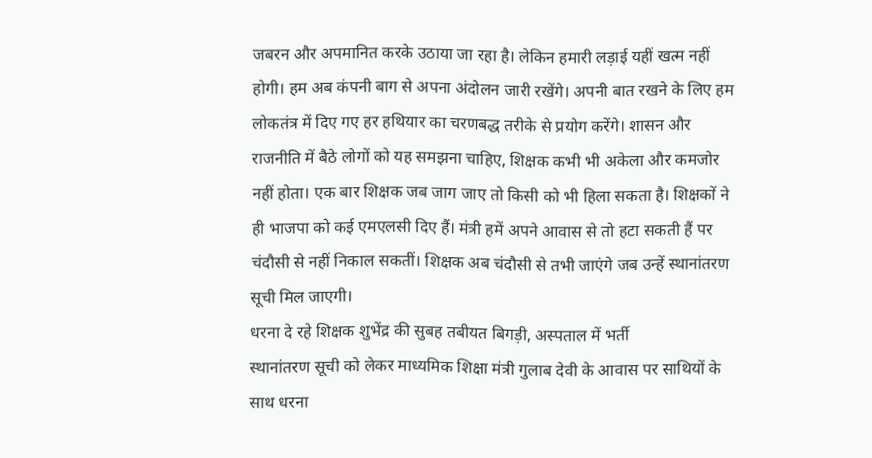जबरन और अपमानित करके उठाया जा रहा है। लेकिन हमारी लड़ाई यहीं खत्म नहीं होगी। हम अब कंपनी बाग से अपना अंदोलन जारी रखेंगे। अपनी बात रखने के लिए हम लोकतंत्र में दिए गए हर हथियार का चरणबद्ध तरीके से प्रयोग करेंगे। शासन और राजनीति में बैठे लोगों को यह समझना चाहिए, शिक्षक कभी भी अकेला और कमजोर नहीं होता। एक बार शिक्षक जब जाग जाए तो किसी को भी हिला सकता है। शिक्षकों ने ही भाजपा को कई एमएलसी दिए हैं। मंत्री हमें अपने आवास से तो हटा सकती हैं पर चंदौसी से नहीं निकाल सकतीं। शिक्षक अब चंदौसी से तभी जाएंगे जब उन्हें स्थानांतरण सूची मिल जाएगी।
धरना दे रहे शिक्षक शुभेंद्र की सुबह तबीयत बिगड़ी, अस्पताल में भर्ती
स्थानांतरण सूची को लेकर माध्यमिक शिक्षा मंत्री गुलाब देवी के आवास पर साथियों के साथ धरना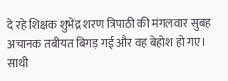दे रहे शिक्षक शुभेंद्र शरण त्रिपाठी की मंगलवार सुबह अचानक तबीयत बिगड़ गई और वह बेहोश हो गए। साथी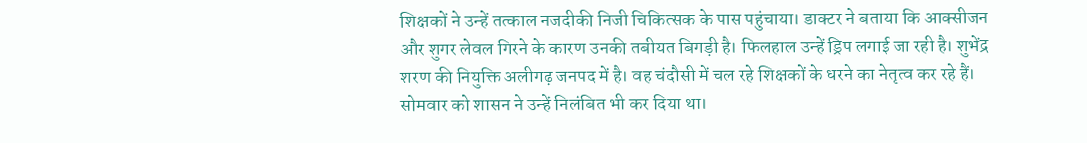शिक्षकों ने उन्हें तत्काल नजदीकी निजी चिकित्सक के पास पहुंचाया। डाक्टर ने बताया कि आक्सीजन और शुगर लेवल गिरने के कारण उनकी तबीयत बिगड़ी है। फिलहाल उन्हें ड्रिप लगाई जा रही है। शुभेंद्र शरण की नियुक्ति अलीगढ़ जनपद में है। वह चंदौसी में चल रहे शिक्षकों के धरने का नेतृत्व कर रहे हैं। सोमवार को शासन ने उन्हें निलंबित भी कर दिया था।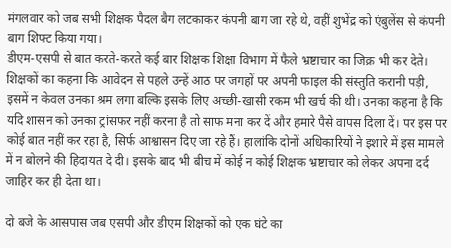मंगलवार को जब सभी शिक्षक पैदल बैग लटकाकर कंपनी बाग जा रहे थे, वहीं शुभेंद्र को एंबुलेंस से कंपनी बाग शिफ्ट किया गया।
डीएम-एसपी से बात करते-करते कई बार शिक्षक शिक्षा विभाग में फैले भ्रष्टाचार का जिक्र भी कर देते। शिक्षकों का कहना कि आवेदन से पहले उन्हें आठ पर जगहों पर अपनी फाइल की संस्तुति करानी पड़ी, इसमें न केवल उनका श्रम लगा बल्कि इसके लिए अच्छी-खासी रकम भी खर्च की थी। उनका कहना है कि यदि शासन को उनका ट्रांसफर नहीं करना है तो साफ मना कर दें और हमारे पैसे वापस दिला दें। पर इस पर कोई बात नहीं कर रहा है, सिर्फ आश्वासन दिए जा रहे हैं। हालांकि दोनों अधिकारियों ने इशारे में इस मामले में न बोलने की हिदायत दे दी। इसके बाद भी बीच में कोई न कोई शिक्षक भ्रष्टाचार को लेकर अपना दर्द जाहिर कर ही देता था।

दो बजे के आसपास जब एसपी और डीएम शिक्षकों को एक घंटे का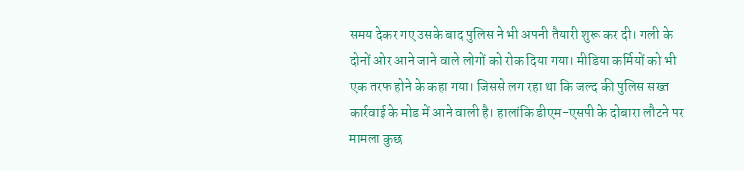समय देकर गए उसके बाद पुलिस ने भी अपनी तैयारी शुरू कर दी। गली के दोनों ओर आने जाने वाले लोगों को रोक दिया गया। मीडिया कर्मियों को भी एक तरफ होने के कहा गया। जिससे लग रहा था कि जल्द की पुलिस सख्त कार्रवाई के मोड में आने वाली है। हालांकि डीएम-एसपी के दोबारा लौटने पर मामला कुछ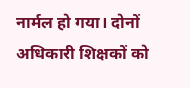नार्मल हो गया। दोनों अधिकारी शिक्षकों को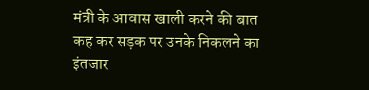मंत्री के आवास खाली करने की बात कह कर सड़क पर उनके निकलने का इंतजार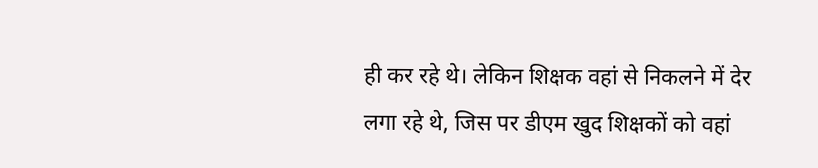ही कर रहे थे। लेकिन शिक्षक वहां से निकलने में देर लगा रहे थे, जिस पर डीएम खुद शिक्षकों को वहां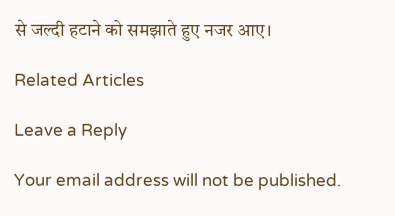से जल्दी हटाने को समझाते हुए नजर आए।

Related Articles

Leave a Reply

Your email address will not be published.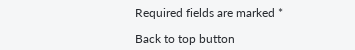Required fields are marked *

Back to top button